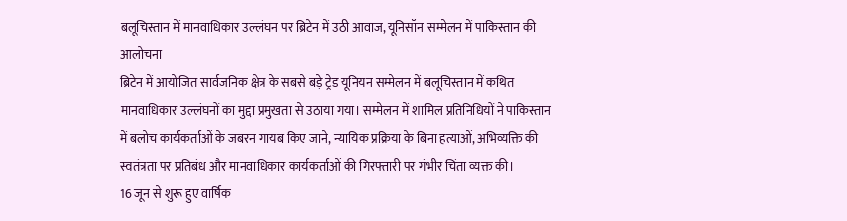बलूचिस्तान में मानवाधिकार उल्लंघन पर ब्रिटेन में उठी आवाज, यूनिसॉन सम्मेलन में पाकिस्तान की आलोचना
ब्रिटेन में आयोजित सार्वजनिक क्षेत्र के सबसे बड़े ट्रेड यूनियन सम्मेलन में बलूचिस्तान में कथित मानवाधिकार उल्लंघनों का मुद्दा प्रमुखता से उठाया गया। सम्मेलन में शामिल प्रतिनिधियों ने पाकिस्तान में बलोच कार्यकर्ताओं के जबरन गायब किए जाने, न्यायिक प्रक्रिया के बिना हत्याओं, अभिव्यक्ति की स्वतंत्रता पर प्रतिबंध और मानवाधिकार कार्यकर्ताओं की गिरफ्तारी पर गंभीर चिंता व्यक्त की।
16 जून से शुरू हुए वार्षिक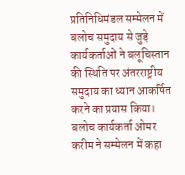प्रतिनिधिमंडल सम्मेलन में बलोच समुदाय से जुड़े कार्यकर्ताओं ने बलूचिस्तान की स्थिति पर अंतरराष्ट्रीय समुदाय का ध्यान आकर्षित करने का प्रयास किया। बलोच कार्यकर्ता ओमर करीम ने सम्मेलन में कहा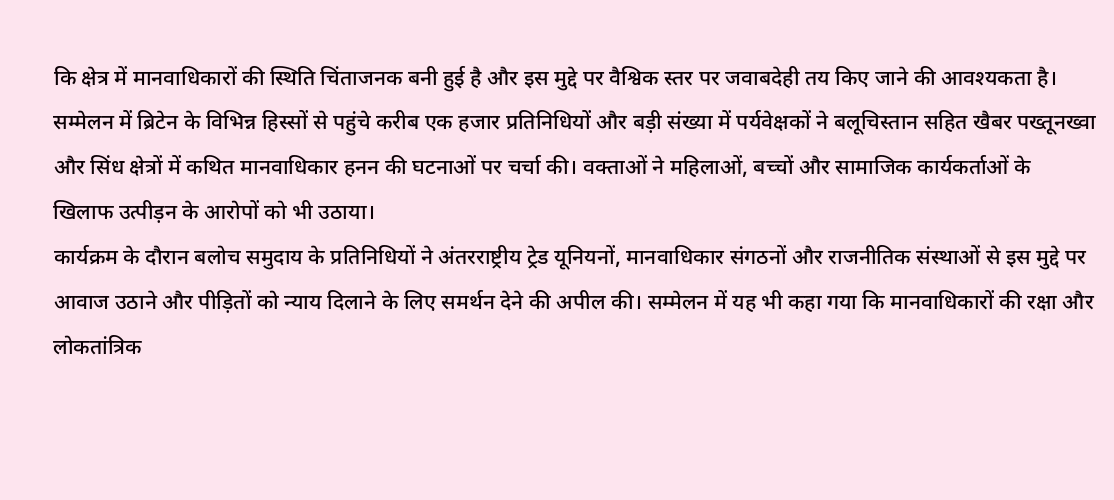कि क्षेत्र में मानवाधिकारों की स्थिति चिंताजनक बनी हुई है और इस मुद्दे पर वैश्विक स्तर पर जवाबदेही तय किए जाने की आवश्यकता है।
सम्मेलन में ब्रिटेन के विभिन्न हिस्सों से पहुंचे करीब एक हजार प्रतिनिधियों और बड़ी संख्या में पर्यवेक्षकों ने बलूचिस्तान सहित खैबर पख्तूनख्वा और सिंध क्षेत्रों में कथित मानवाधिकार हनन की घटनाओं पर चर्चा की। वक्ताओं ने महिलाओं, बच्चों और सामाजिक कार्यकर्ताओं के खिलाफ उत्पीड़न के आरोपों को भी उठाया।
कार्यक्रम के दौरान बलोच समुदाय के प्रतिनिधियों ने अंतरराष्ट्रीय ट्रेड यूनियनों, मानवाधिकार संगठनों और राजनीतिक संस्थाओं से इस मुद्दे पर आवाज उठाने और पीड़ितों को न्याय दिलाने के लिए समर्थन देने की अपील की। सम्मेलन में यह भी कहा गया कि मानवाधिकारों की रक्षा और लोकतांत्रिक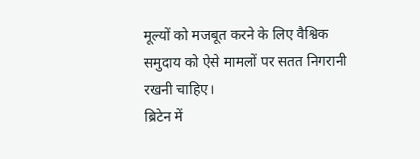मूल्यों को मजबूत करने के लिए वैश्विक समुदाय को ऐसे मामलों पर सतत निगरानी रखनी चाहिए।
ब्रिटेन में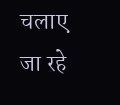चलाए जा रहे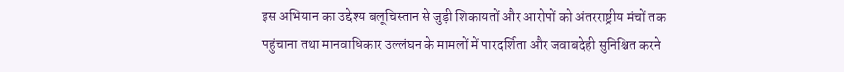इस अभियान का उद्देश्य बलूचिस्तान से जुड़ी शिकायतों और आरोपों को अंतरराष्ट्रीय मंचों तक पहुंचाना तथा मानवाधिकार उल्लंघन के मामलों में पारदर्शिता और जवाबदेही सुनिश्चित करने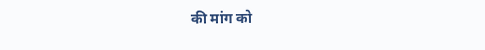की मांग को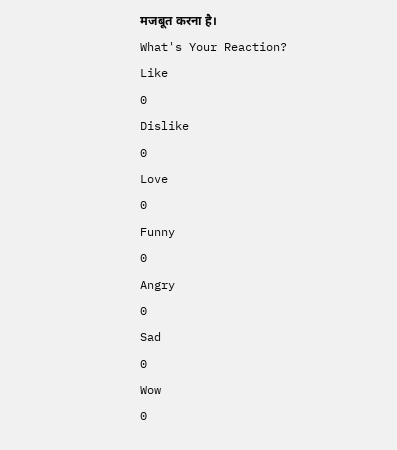मजबूत करना है।
What's Your Reaction?
Like
0
Dislike
0
Love
0
Funny
0
Angry
0
Sad
0
Wow
0